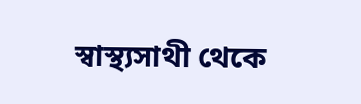স্বাস্থ্যসাথী থেকে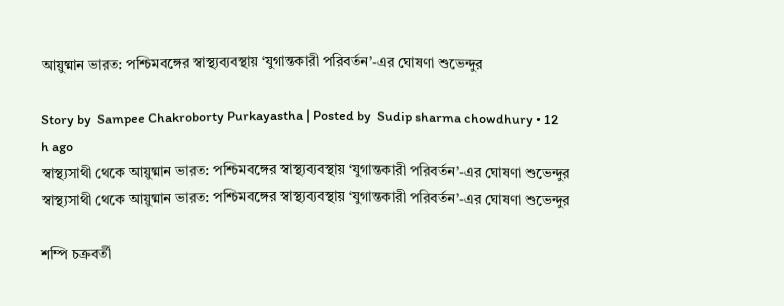আয়ুষ্মান ভারত: পশ্চিমবঙ্গের স্বাস্থ্যব্যবস্থায় ‘যুগান্তকারী পরিবর্তন’-এর ঘোষণা শুভেন্দুর

Story by  Sampee Chakroborty Purkayastha | Posted by  Sudip sharma chowdhury • 12 h ago
স্বাস্থ্যসাথী থেকে আয়ুষ্মান ভারত: পশ্চিমবঙ্গের স্বাস্থ্যব্যবস্থায় ‘যুগান্তকারী পরিবর্তন’-এর ঘোষণা শুভেন্দুর
স্বাস্থ্যসাথী থেকে আয়ুষ্মান ভারত: পশ্চিমবঙ্গের স্বাস্থ্যব্যবস্থায় ‘যুগান্তকারী পরিবর্তন’-এর ঘোষণা শুভেন্দুর

শম্পি চক্রবর্তী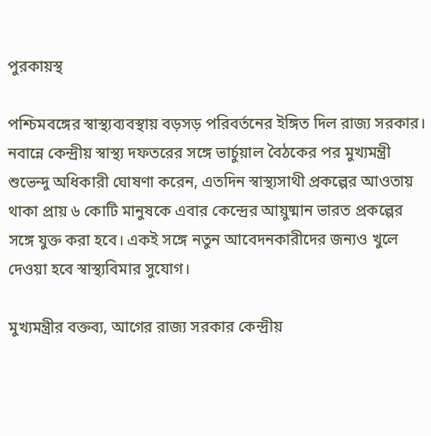পুরকায়স্থ

পশ্চিমবঙ্গের স্বাস্থ্যব্যবস্থায় বড়সড় পরিবর্তনের ইঙ্গিত দিল রাজ্য সরকার।  নবান্নে কেন্দ্রীয় স্বাস্থ্য দফতরের সঙ্গে ভার্চুয়াল বৈঠকের পর মুখ্যমন্ত্রী শুভেন্দু অধিকারী ঘোষণা করেন, এতদিন স্বাস্থ্যসাথী প্রকল্পের আওতায় থাকা প্রায় ৬ কোটি মানুষকে এবার কেন্দ্রের আয়ুষ্মান ভারত প্রকল্পের সঙ্গে যুক্ত করা হবে। একই সঙ্গে নতুন আবেদনকারীদের জন্যও খুলে দেওয়া হবে স্বাস্থ্যবিমার সুযোগ।

মুখ্যমন্ত্রীর বক্তব্য, আগের রাজ্য সরকার কেন্দ্রীয়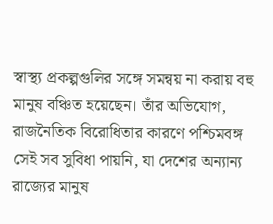স্বাস্থ্য প্রকল্পগুলির সঙ্গে সমন্বয় না করায় বহু মানুষ বঞ্চিত হয়েছেন। তাঁর অভিযোগ, রাজনৈতিক বিরোধিতার কারণে পশ্চিমবঙ্গ সেই সব সুবিধা পায়নি, যা দেশের অন্যান্য রাজ্যের মানুষ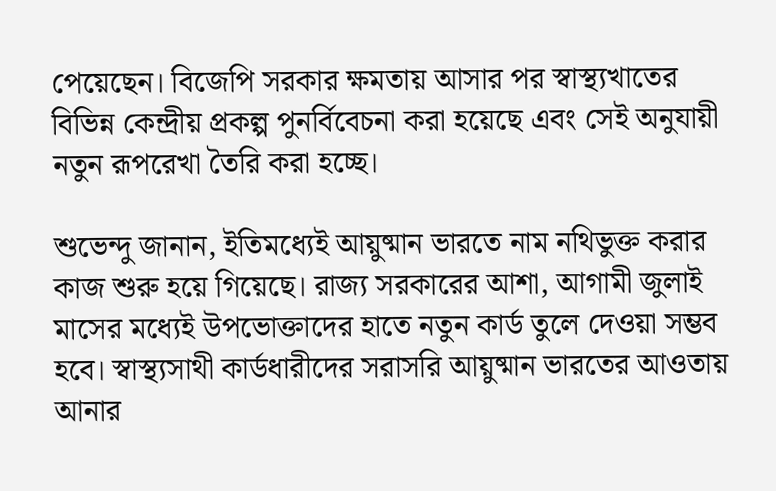পেয়েছেন। বিজেপি সরকার ক্ষমতায় আসার পর স্বাস্থ্যখাতের বিভিন্ন কেন্দ্রীয় প্রকল্প পুনর্বিবেচনা করা হয়েছে এবং সেই অনুযায়ী নতুন রূপরেখা তৈরি করা হচ্ছে।

শুভেন্দু জানান, ইতিমধ্যেই আয়ুষ্মান ভারতে নাম নথিভুক্ত করার কাজ শুরু হয়ে গিয়েছে। রাজ্য সরকারের আশা, আগামী জুলাই মাসের মধ্যেই উপভোক্তাদের হাতে নতুন কার্ড তুলে দেওয়া সম্ভব হবে। স্বাস্থ্যসাথী কার্ডধারীদের সরাসরি আয়ুষ্মান ভারতের আওতায় আনার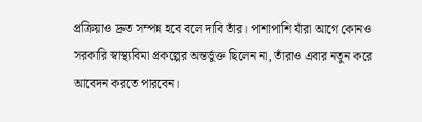প্রক্রিয়াও দ্রুত সম্পন্ন হবে বলে দাবি তাঁর। পাশাপাশি যাঁরা আগে কোনও সরকারি স্বাস্থ্যবিমা প্রকল্পের অন্তর্ভুক্ত ছিলেন না, তাঁরাও এবার নতুন করে আবেদন করতে পারবেন।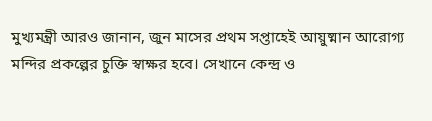মুখ্যমন্ত্রী আরও জানান, জুন মাসের প্রথম সপ্তাহেই আয়ুষ্মান আরোগ্য মন্দির প্রকল্পের চুক্তি স্বাক্ষর হবে। সেখানে কেন্দ্র ও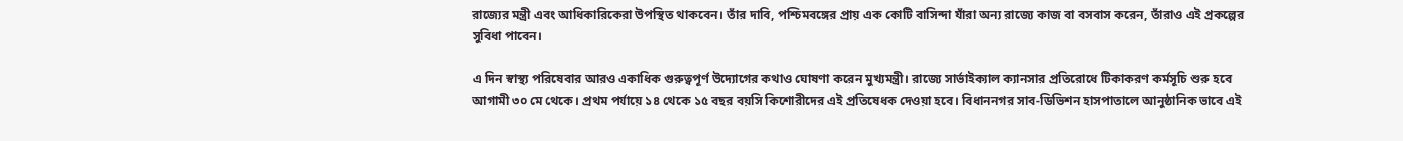রাজ্যের মন্ত্রী এবং আধিকারিকেরা উপস্থিত থাকবেন। তাঁর দাবি, পশ্চিমবঙ্গের প্রায় এক কোটি বাসিন্দা যাঁরা অন্য রাজ্যে কাজ বা বসবাস করেন, তাঁরাও এই প্রকল্পের সুবিধা পাবেন।

এ দিন স্বাস্থ্য পরিষেবার আরও একাধিক গুরুত্বপূর্ণ উদ্যোগের কথাও ঘোষণা করেন মুখ্যমন্ত্রী। রাজ্যে সার্ভাইক্যাল ক্যানসার প্রতিরোধে টিকাকরণ কর্মসূচি শুরু হবে আগামী ৩০ মে থেকে। প্রথম পর্যায়ে ১৪ থেকে ১৫ বছর বয়সি কিশোরীদের এই প্রতিষেধক দেওয়া হবে। বিধাননগর সাব-ডিভিশন হাসপাতালে আনুষ্ঠানিক ভাবে এই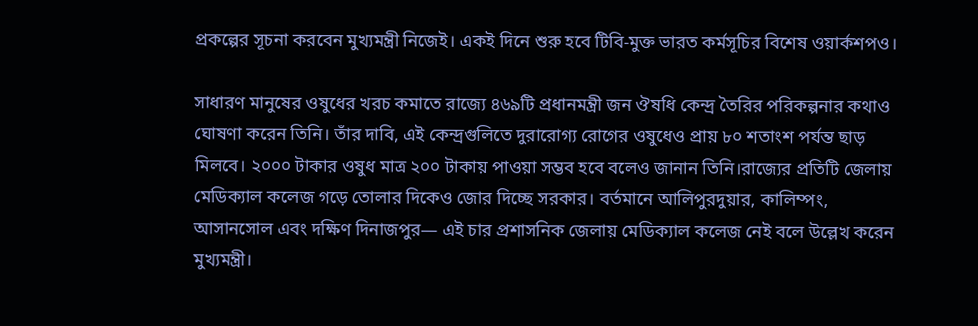প্রকল্পের সূচনা করবেন মুখ্যমন্ত্রী নিজেই। একই দিনে শুরু হবে টিবি-মুক্ত ভারত কর্মসূচির বিশেষ ওয়ার্কশপও।

সাধারণ মানুষের ওষুধের খরচ কমাতে রাজ্যে ৪৬৯টি প্রধানমন্ত্রী জন ঔষধি কেন্দ্র তৈরির পরিকল্পনার কথাও ঘোষণা করেন তিনি। তাঁর দাবি, এই কেন্দ্রগুলিতে দুরারোগ্য রোগের ওষুধেও প্রায় ৮০ শতাংশ পর্যন্ত ছাড় মিলবে। ২০০০ টাকার ওষুধ মাত্র ২০০ টাকায় পাওয়া সম্ভব হবে বলেও জানান তিনি।রাজ্যের প্রতিটি জেলায় মেডিক্যাল কলেজ গড়ে তোলার দিকেও জোর দিচ্ছে সরকার। বর্তমানে আলিপুরদুয়ার, কালিম্পং, আসানসোল এবং দক্ষিণ দিনাজপুর— এই চার প্রশাসনিক জেলায় মেডিক্যাল কলেজ নেই বলে উল্লেখ করেন মুখ্যমন্ত্রী।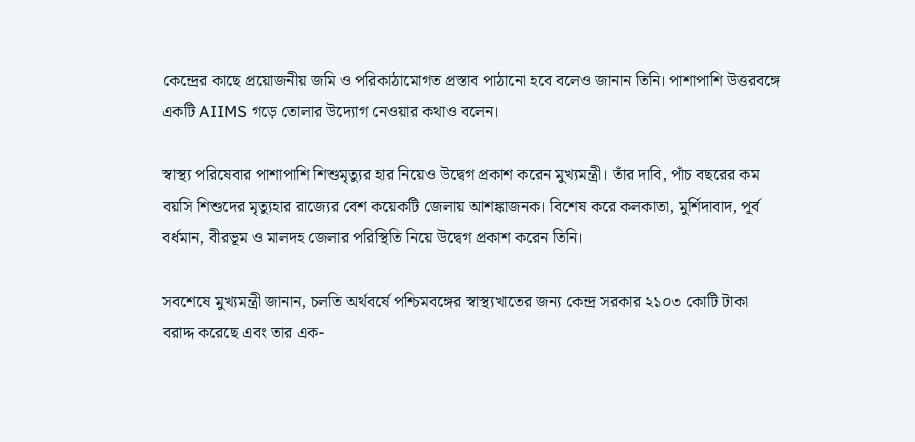কেন্দ্রের কাছে প্রয়োজনীয় জমি ও পরিকাঠামোগত প্রস্তাব পাঠানো হবে বলেও জানান তিনি। পাশাপাশি উত্তরবঙ্গে একটি AIIMS গড়ে তোলার উদ্যোগ নেওয়ার কথাও বলেন।

স্বাস্থ্য পরিষেবার পাশাপাশি শিশুমৃত্যুর হার নিয়েও উদ্বেগ প্রকাশ করেন মুখ্যমন্ত্রী। তাঁর দাবি, পাঁচ বছরের কম বয়সি শিশুদের মৃত্যুহার রাজ্যের বেশ কয়েকটি জেলায় আশঙ্কাজনক। বিশেষ করে কলকাতা, মুর্শিদাবাদ, পূর্ব বর্ধমান, বীরভূম ও মালদহ জেলার পরিস্থিতি নিয়ে উদ্বেগ প্রকাশ করেন তিনি।

সবশেষে মুখ্যমন্ত্রী জানান, চলতি অর্থবর্ষে পশ্চিমবঙ্গের স্বাস্থ্যখাতের জন্য কেন্দ্র সরকার ২১০৩ কোটি টাকা বরাদ্দ করেছে এবং তার এক-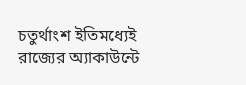চতুর্থাংশ ইতিমধ্যেই রাজ্যের অ্যাকাউন্টে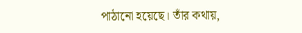পাঠানো হয়েছে। তাঁর কথায়,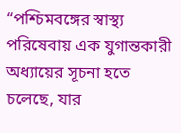“পশ্চিমবঙ্গের স্বাস্থ্য পরিষেবায় এক যুগান্তকারী অধ্যায়ের সূচনা হতে চলেছে, যার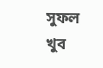সুফল খুব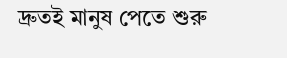দ্রুতই মানুষ পেতে শুরু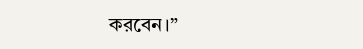করবেন।”